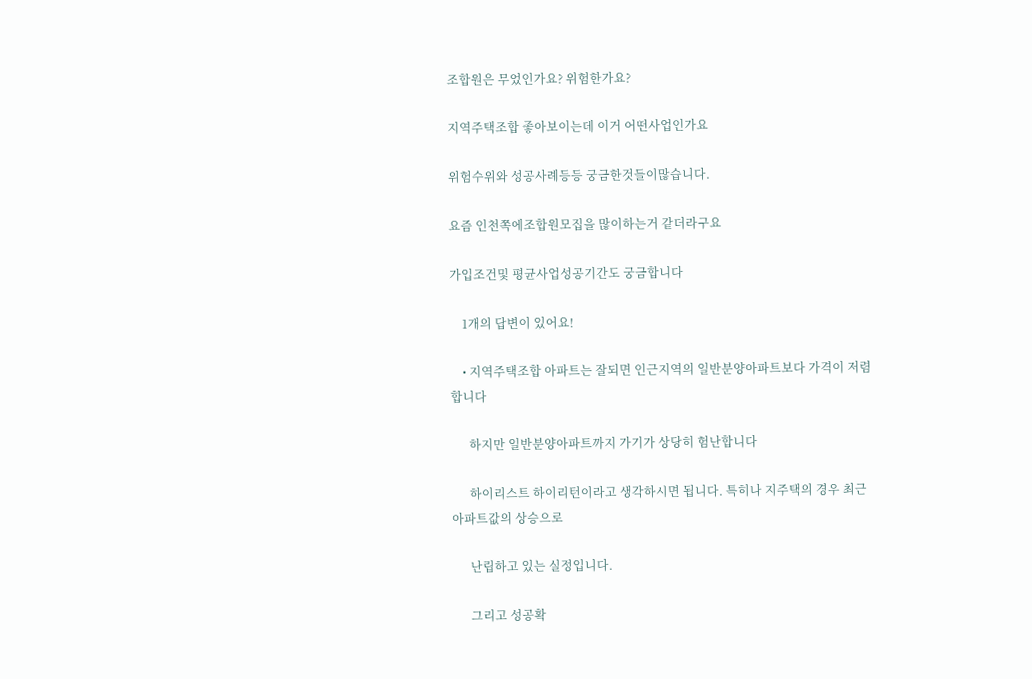조합원은 무었인가요? 위험한가요?

지역주택조합 좋아보이는데 이거 어떤사업인가요

위험수위와 성공사례등등 궁금한것들이많습니다.

요즘 인천쪽에조합원모집을 많이하는거 같더라구요

가입조건및 평균사업성공기간도 궁금합니다

    1개의 답변이 있어요!

    • 지역주택조합 아파트는 잘되면 인근지역의 일반분양아파트보다 가격이 저렴합니다

      하지만 일반분양아파트까지 가기가 상당히 험난합니다

      하이리스트 하이리턴이라고 생각하시면 됩니다. 특히나 지주택의 경우 최근 아파트값의 상승으로

      난립하고 있는 실정입니다.

      그리고 성공확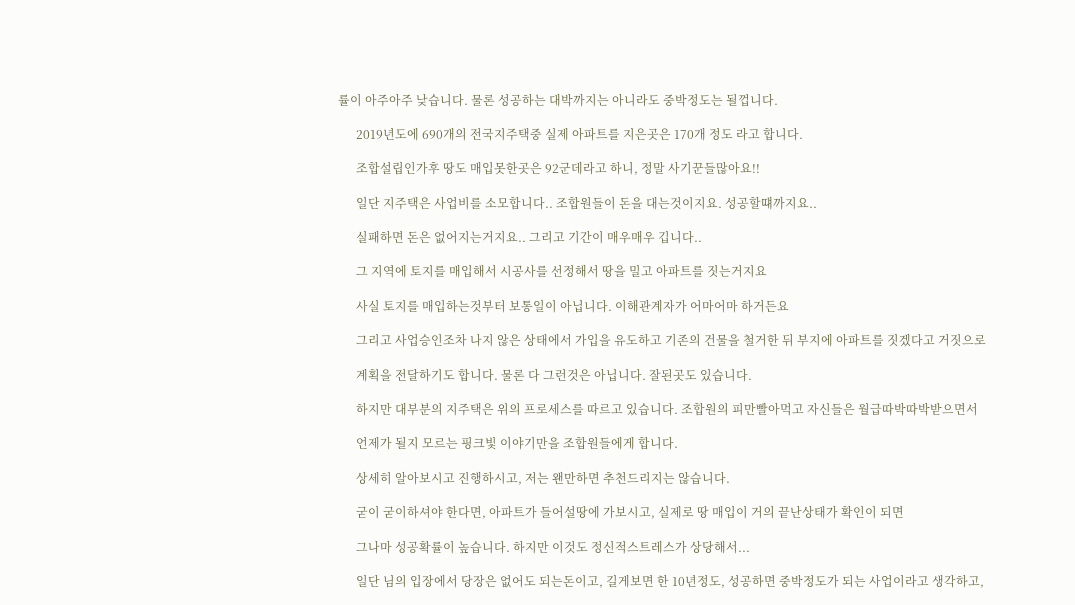률이 아주아주 낮습니다. 물론 성공하는 대박까지는 아니라도 중박정도는 될껍니다.

      2019년도에 690개의 전국지주택중 실제 아파트를 지은곳은 170개 정도 라고 합니다.

      조합설립인가후 땅도 매입못한곳은 92군데라고 하니, 정말 사기꾼들많아요!!

      일단 지주택은 사업비를 소모합니다.. 조합원들이 돈을 대는것이지요. 성공할떄까지요..

      실패하면 돈은 없어지는거지요.. 그리고 기간이 매우매우 깁니다..

      그 지역에 토지를 매입해서 시공사를 선정해서 땅을 밀고 아파트를 짓는거지요

      사실 토지를 매입하는것부터 보통일이 아닙니다. 이해관계자가 어마어마 하거든요

      그리고 사업승인조차 나지 않은 상태에서 가입을 유도하고 기존의 건물을 철거한 뒤 부지에 아파트를 짓겠다고 거짓으로

      계획을 전달하기도 합니다. 물론 다 그런것은 아닙니다. 잘된곳도 있습니다.

      하지만 대부분의 지주택은 위의 프로세스를 따르고 있습니다. 조합원의 피만빨아먹고 자신들은 월급따박따박받으면서

      언제가 될지 모르는 핑크빛 이야기만을 조합원들에게 합니다.

      상세히 알아보시고 진행하시고, 저는 왠만하면 추천드리지는 않습니다.

      굳이 굳이하셔야 한다면, 아파트가 들어설땅에 가보시고, 실제로 땅 매입이 거의 끝난상태가 확인이 되면

      그나마 성공확률이 높습니다. 하지만 이것도 정신적스트레스가 상당해서...

      일단 님의 입장에서 당장은 없어도 되는돈이고, 길게보면 한 10년정도, 성공하면 중박정도가 되는 사업이라고 생각하고,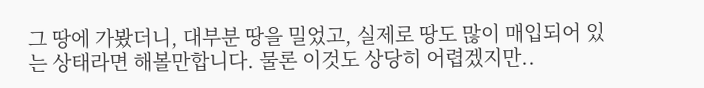그 땅에 가봤더니, 대부분 땅을 밀었고, 실제로 땅도 많이 매입되어 있는 상태라면 해볼만합니다. 물론 이것도 상당히 어렵겠지만..